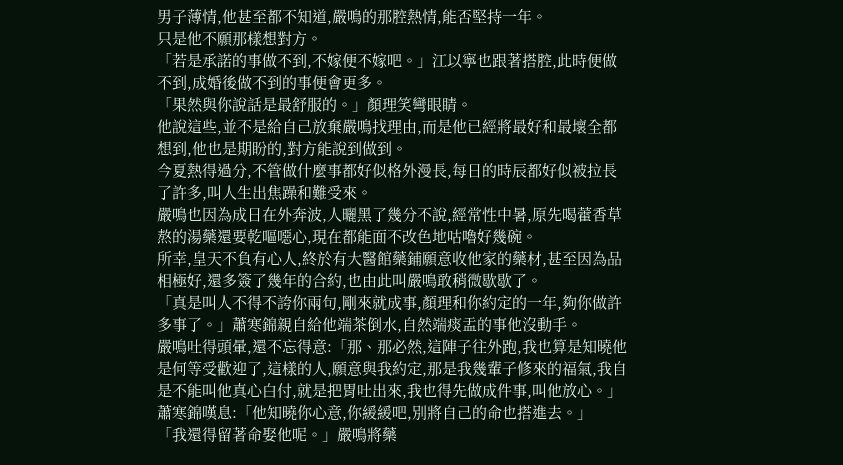男子薄情,他甚至都不知道,嚴鳴的那腔熱情,能否堅持一年。
只是他不願那樣想對方。
「若是承諾的事做不到,不嫁便不嫁吧。」江以寧也跟著搭腔,此時便做不到,成婚後做不到的事便會更多。
「果然與你說話是最舒服的。」顏理笑彎眼睛。
他說這些,並不是給自己放棄嚴鳴找理由,而是他已經將最好和最壞全都想到,他也是期盼的,對方能說到做到。
今夏熱得過分,不管做什麼事都好似格外漫長,每日的時辰都好似被拉長了許多,叫人生出焦躁和難受來。
嚴鳴也因為成日在外奔波,人曬黑了幾分不說,經常性中暑,原先喝藿香草熬的湯藥還要乾嘔噁心,現在都能面不改色地咕嚕好幾碗。
所幸,皇天不負有心人,終於有大醫館藥鋪願意收他家的藥材,甚至因為品相極好,還多簽了幾年的合約,也由此叫嚴鳴敢稍微歇歇了。
「真是叫人不得不誇你兩句,剛來就成事,顏理和你約定的一年,夠你做許多事了。」蕭寒錦親自給他端茶倒水,自然端痰盂的事他沒動手。
嚴鳴吐得頭暈,還不忘得意:「那、那必然,這陣子往外跑,我也算是知曉他是何等受歡迎了,這樣的人,願意與我約定,那是我幾輩子修來的福氣,我自是不能叫他真心白付,就是把胃吐出來,我也得先做成件事,叫他放心。」
蕭寒錦嘆息:「他知曉你心意,你緩緩吧,別將自己的命也搭進去。」
「我還得留著命娶他呢。」嚴鳴將藥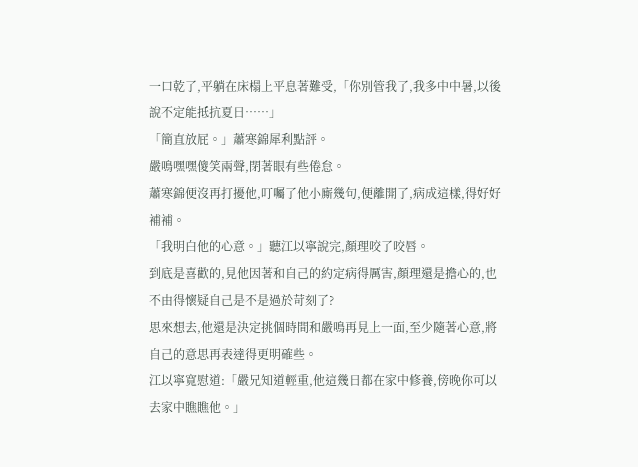一口乾了,平躺在床榻上平息著難受,「你別管我了,我多中中暑,以後說不定能抵抗夏日……」
「簡直放屁。」蕭寒錦犀利點評。
嚴鳴嘿嘿傻笑兩聲,閉著眼有些倦怠。
蕭寒錦便沒再打擾他,叮囑了他小廝幾句,便離開了,病成這樣,得好好補補。
「我明白他的心意。」聽江以寧說完,顏理咬了咬唇。
到底是喜歡的,見他因著和自己的約定病得厲害,顏理還是擔心的,也不由得懷疑自己是不是過於苛刻了?
思來想去,他還是決定挑個時間和嚴鳴再見上一面,至少隨著心意,將自己的意思再表達得更明確些。
江以寧寬慰道:「嚴兄知道輕重,他這幾日都在家中修養,傍晚你可以去家中瞧瞧他。」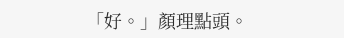「好。」顏理點頭。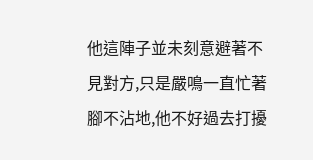他這陣子並未刻意避著不見對方,只是嚴鳴一直忙著腳不沾地,他不好過去打擾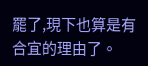罷了,現下也算是有合宜的理由了。